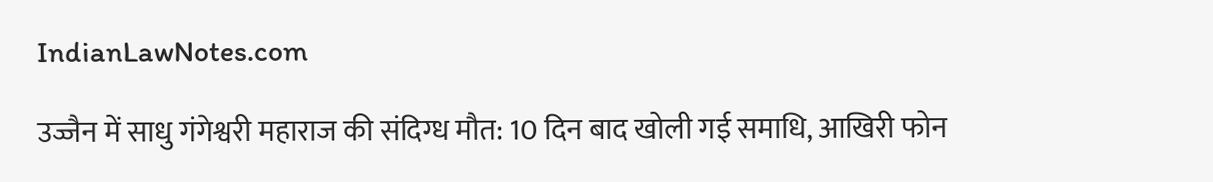IndianLawNotes.com

उज्जैन में साधु गंगेश्वरी महाराज की संदिग्ध मौत: 10 दिन बाद खोली गई समाधि, आखिरी फोन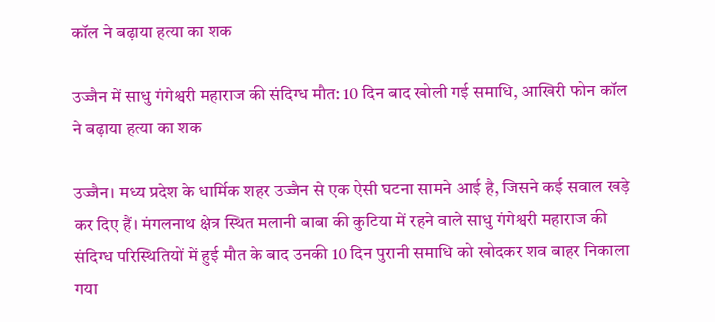कॉल ने बढ़ाया हत्या का शक

उज्जैन में साधु गंगेश्वरी महाराज की संदिग्ध मौत: 10 दिन बाद खोली गई समाधि, आखिरी फोन कॉल ने बढ़ाया हत्या का शक

उज्जैन। मध्य प्रदेश के धार्मिक शहर उज्जैन से एक ऐसी घटना सामने आई है, जिसने कई सवाल खड़े कर दिए हैं। मंगलनाथ क्षेत्र स्थित मलानी बाबा की कुटिया में रहने वाले साधु गंगेश्वरी महाराज की संदिग्ध परिस्थितियों में हुई मौत के बाद उनकी 10 दिन पुरानी समाधि को खोदकर शव बाहर निकाला गया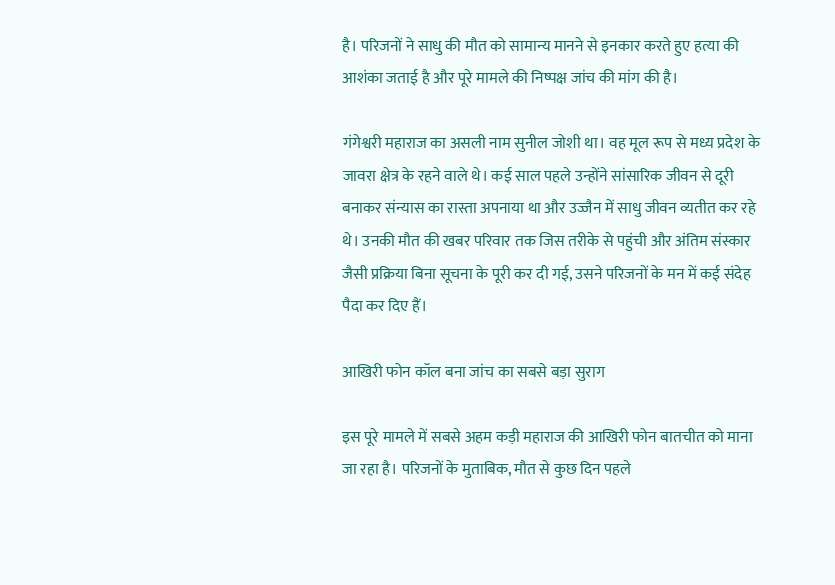है। परिजनों ने साधु की मौत को सामान्य मानने से इनकार करते हुए हत्या की आशंका जताई है और पूरे मामले की निष्पक्ष जांच की मांग की है।

गंगेश्वरी महाराज का असली नाम सुनील जोशी था। वह मूल रूप से मध्य प्रदेश के जावरा क्षेत्र के रहने वाले थे। कई साल पहले उन्होंने सांसारिक जीवन से दूरी बनाकर संन्यास का रास्ता अपनाया था और उज्जैन में साधु जीवन व्यतीत कर रहे थे। उनकी मौत की खबर परिवार तक जिस तरीके से पहुंची और अंतिम संस्कार जैसी प्रक्रिया बिना सूचना के पूरी कर दी गई, उसने परिजनों के मन में कई संदेह पैदा कर दिए हैं।

आखिरी फोन कॉल बना जांच का सबसे बड़ा सुराग

इस पूरे मामले में सबसे अहम कड़ी महाराज की आखिरी फोन बातचीत को माना जा रहा है। परिजनों के मुताबिक, मौत से कुछ दिन पहले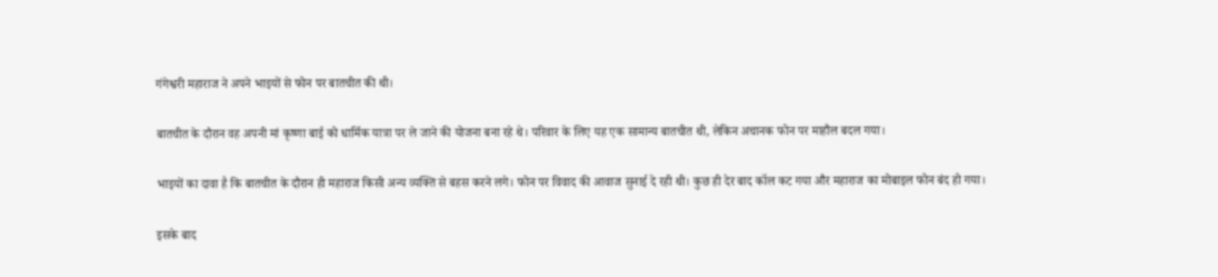गंगेश्वरी महाराज ने अपने भाइयों से फोन पर बातचीत की थी।

बातचीत के दौरान वह अपनी मां कृष्णा बाई को धार्मिक यात्रा पर ले जाने की योजना बना रहे थे। परिवार के लिए यह एक सामान्य बातचीत थी, लेकिन अचानक फोन पर माहौल बदल गया।

भाइयों का दावा है कि बातचीत के दौरान ही महाराज किसी अन्य व्यक्ति से बहस करने लगे। फोन पर विवाद की आवाज सुनाई दे रही थी। कुछ ही देर बाद कॉल कट गया और महाराज का मोबाइल फोन बंद हो गया।

इसके बाद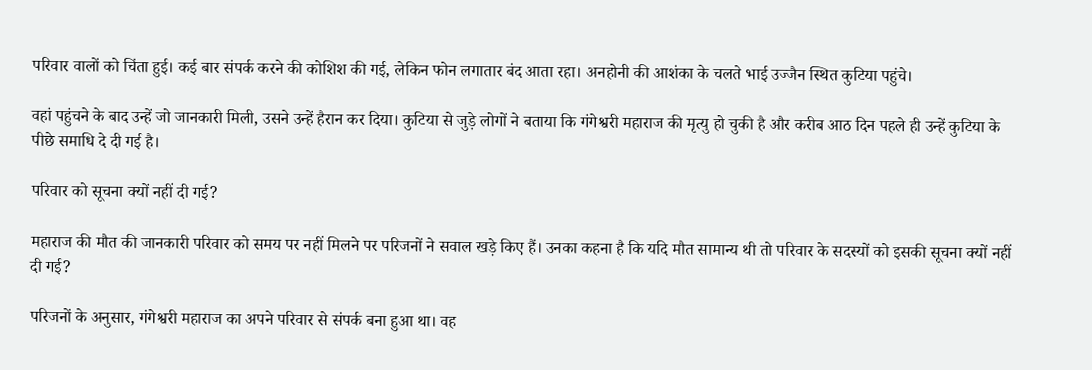परिवार वालों को चिंता हुई। कई बार संपर्क करने की कोशिश की गई, लेकिन फोन लगातार बंद आता रहा। अनहोनी की आशंका के चलते भाई उज्जैन स्थित कुटिया पहुंचे।

वहां पहुंचने के बाद उन्हें जो जानकारी मिली, उसने उन्हें हैरान कर दिया। कुटिया से जुड़े लोगों ने बताया कि गंगेश्वरी महाराज की मृत्यु हो चुकी है और करीब आठ दिन पहले ही उन्हें कुटिया के पीछे समाधि दे दी गई है।

परिवार को सूचना क्यों नहीं दी गई?

महाराज की मौत की जानकारी परिवार को समय पर नहीं मिलने पर परिजनों ने सवाल खड़े किए हैं। उनका कहना है कि यदि मौत सामान्य थी तो परिवार के सदस्यों को इसकी सूचना क्यों नहीं दी गई?

परिजनों के अनुसार, गंगेश्वरी महाराज का अपने परिवार से संपर्क बना हुआ था। वह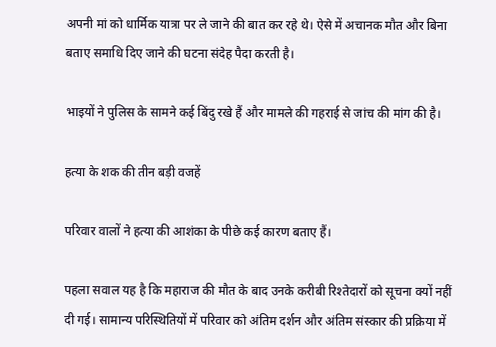अपनी मां को धार्मिक यात्रा पर ले जाने की बात कर रहे थे। ऐसे में अचानक मौत और बिना बताए समाधि दिए जाने की घटना संदेह पैदा करती है।

भाइयों ने पुलिस के सामने कई बिंदु रखे हैं और मामले की गहराई से जांच की मांग की है।

हत्या के शक की तीन बड़ी वजहें

परिवार वालों ने हत्या की आशंका के पीछे कई कारण बताए हैं।

पहला सवाल यह है कि महाराज की मौत के बाद उनके करीबी रिश्तेदारों को सूचना क्यों नहीं दी गई। सामान्य परिस्थितियों में परिवार को अंतिम दर्शन और अंतिम संस्कार की प्रक्रिया में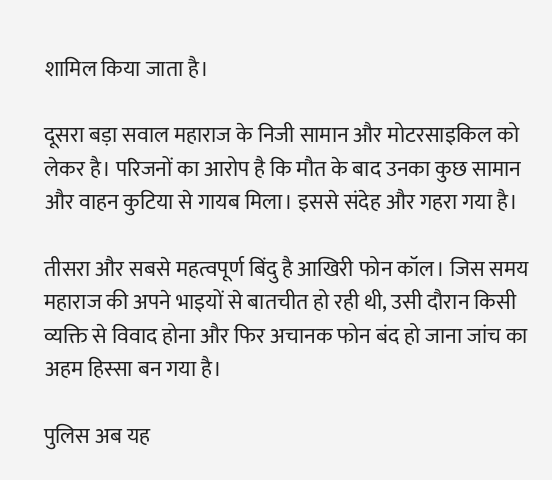शामिल किया जाता है।

दूसरा बड़ा सवाल महाराज के निजी सामान और मोटरसाइकिल को लेकर है। परिजनों का आरोप है कि मौत के बाद उनका कुछ सामान और वाहन कुटिया से गायब मिला। इससे संदेह और गहरा गया है।

तीसरा और सबसे महत्वपूर्ण बिंदु है आखिरी फोन कॉल। जिस समय महाराज की अपने भाइयों से बातचीत हो रही थी, उसी दौरान किसी व्यक्ति से विवाद होना और फिर अचानक फोन बंद हो जाना जांच का अहम हिस्सा बन गया है।

पुलिस अब यह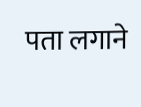पता लगाने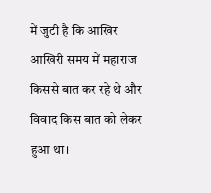में जुटी है कि आखिर आखिरी समय में महाराज किससे बात कर रहे थे और विवाद किस बात को लेकर हुआ था।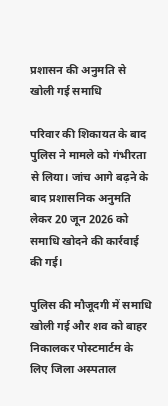प्रशासन की अनुमति से खोली गई समाधि

परिवार की शिकायत के बाद पुलिस ने मामले को गंभीरता से लिया। जांच आगे बढ़ने के बाद प्रशासनिक अनुमति लेकर 20 जून 2026 को समाधि खोदने की कार्रवाई की गई।

पुलिस की मौजूदगी में समाधि खोली गई और शव को बाहर निकालकर पोस्टमार्टम के लिए जिला अस्पताल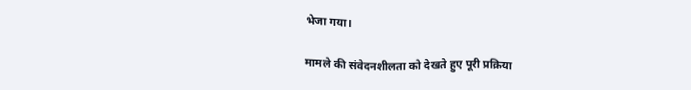भेजा गया।

मामले की संवेदनशीलता को देखते हुए पूरी प्रक्रिया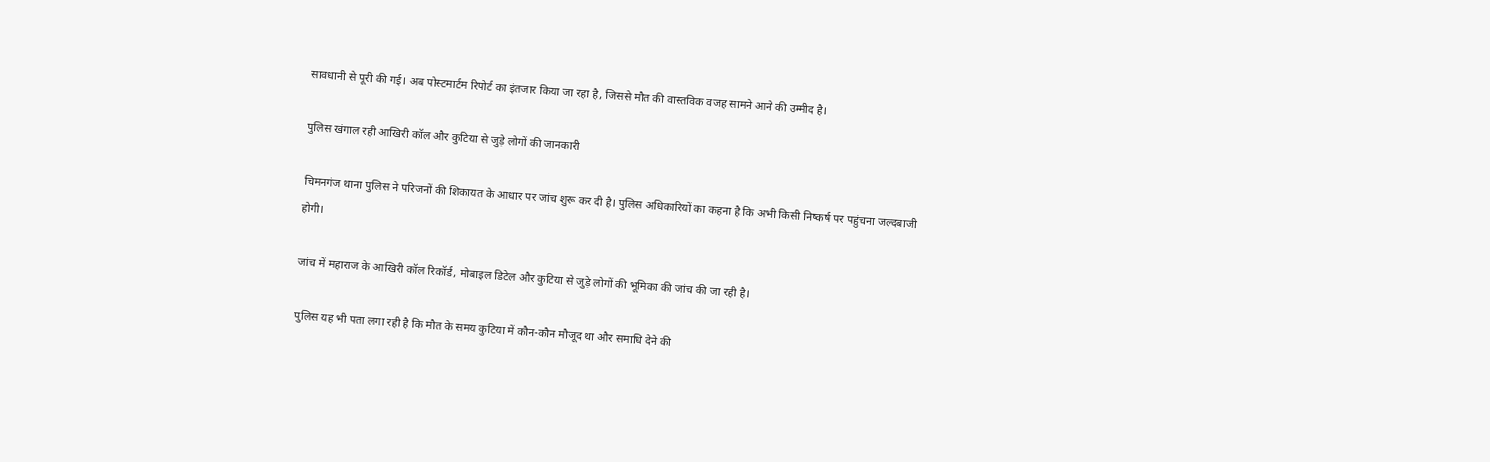सावधानी से पूरी की गई। अब पोस्टमार्टम रिपोर्ट का इंतजार किया जा रहा है, जिससे मौत की वास्तविक वजह सामने आने की उम्मीद है।

पुलिस खंगाल रही आखिरी कॉल और कुटिया से जुड़े लोगों की जानकारी

चिमनगंज थाना पुलिस ने परिजनों की शिकायत के आधार पर जांच शुरू कर दी है। पुलिस अधिकारियों का कहना है कि अभी किसी निष्कर्ष पर पहुंचना जल्दबाजी होगी।

जांच में महाराज के आखिरी कॉल रिकॉर्ड, मोबाइल डिटेल और कुटिया से जुड़े लोगों की भूमिका की जांच की जा रही है।

पुलिस यह भी पता लगा रही है कि मौत के समय कुटिया में कौन-कौन मौजूद था और समाधि देने की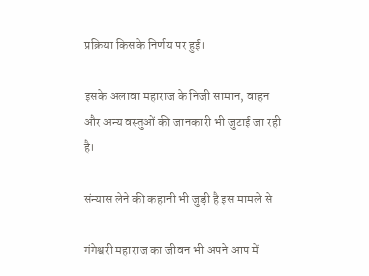प्रक्रिया किसके निर्णय पर हुई।

इसके अलावा महाराज के निजी सामान, वाहन और अन्य वस्तुओं की जानकारी भी जुटाई जा रही है।

संन्यास लेने की कहानी भी जुड़ी है इस मामले से

गंगेश्वरी महाराज का जीवन भी अपने आप में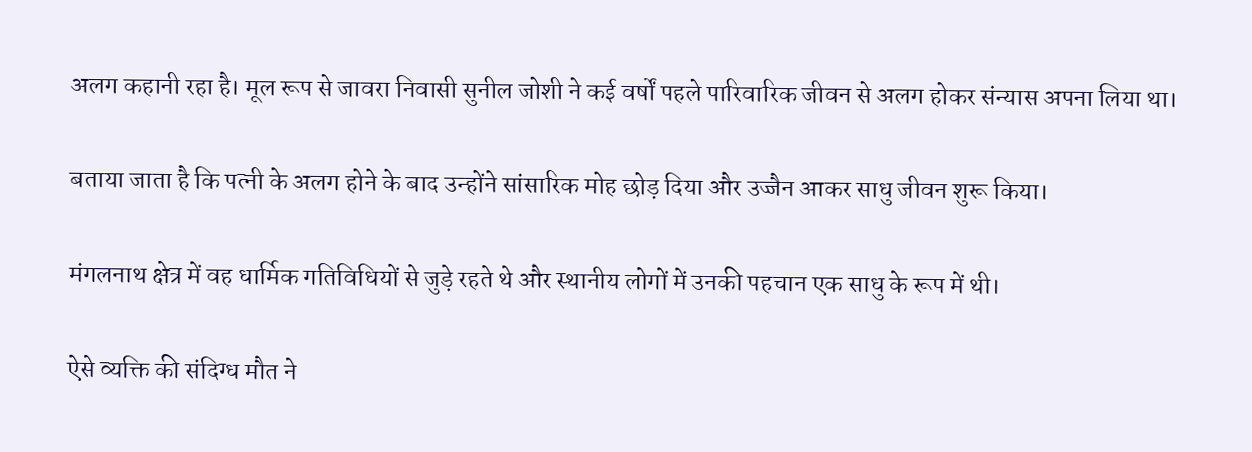अलग कहानी रहा है। मूल रूप से जावरा निवासी सुनील जोशी ने कई वर्षों पहले पारिवारिक जीवन से अलग होकर संन्यास अपना लिया था।

बताया जाता है कि पत्नी के अलग होने के बाद उन्होंने सांसारिक मोह छोड़ दिया और उज्जैन आकर साधु जीवन शुरू किया।

मंगलनाथ क्षेत्र में वह धार्मिक गतिविधियों से जुड़े रहते थे और स्थानीय लोगों में उनकी पहचान एक साधु के रूप में थी।

ऐसे व्यक्ति की संदिग्ध मौत ने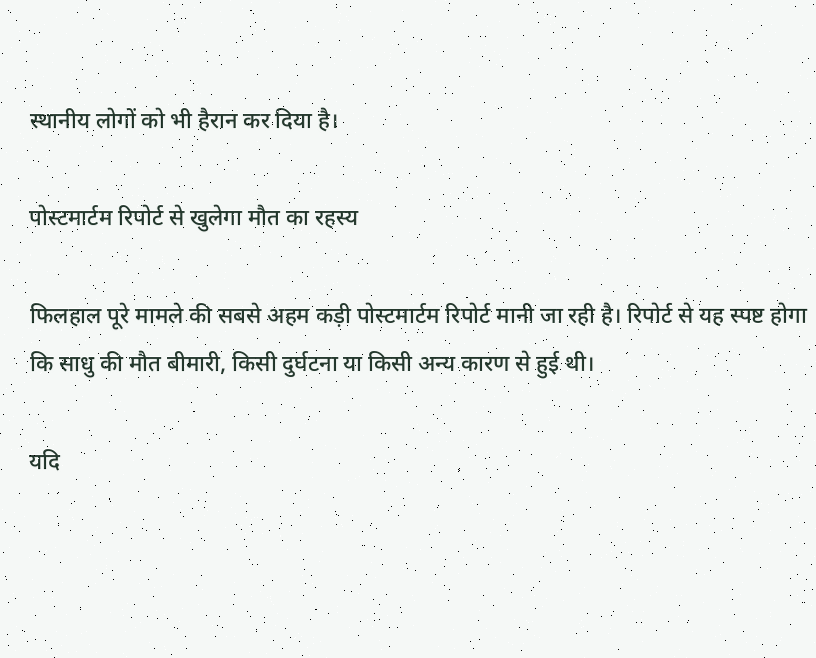स्थानीय लोगों को भी हैरान कर दिया है।

पोस्टमार्टम रिपोर्ट से खुलेगा मौत का रहस्य

फिलहाल पूरे मामले की सबसे अहम कड़ी पोस्टमार्टम रिपोर्ट मानी जा रही है। रिपोर्ट से यह स्पष्ट होगा कि साधु की मौत बीमारी, किसी दुर्घटना या किसी अन्य कारण से हुई थी।

यदि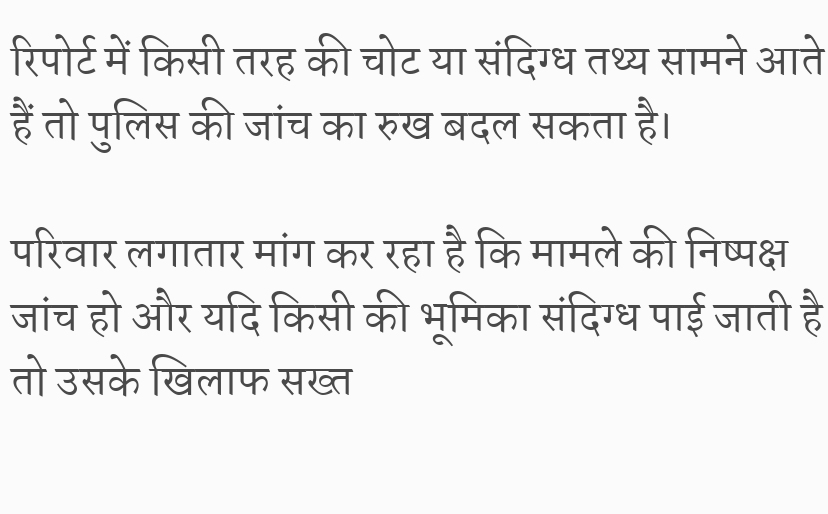रिपोर्ट में किसी तरह की चोट या संदिग्ध तथ्य सामने आते हैं तो पुलिस की जांच का रुख बदल सकता है।

परिवार लगातार मांग कर रहा है कि मामले की निष्पक्ष जांच हो और यदि किसी की भूमिका संदिग्ध पाई जाती है तो उसके खिलाफ सख्त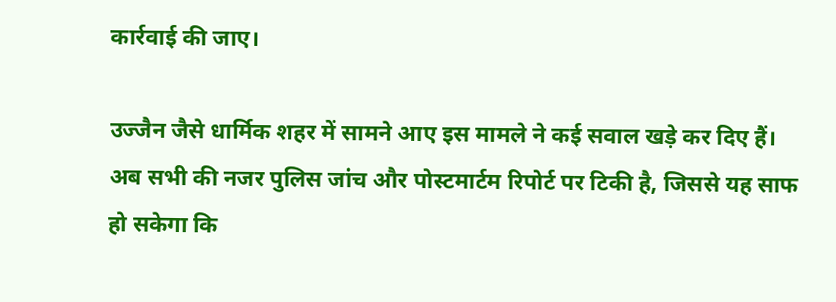कार्रवाई की जाए।

उज्जैन जैसे धार्मिक शहर में सामने आए इस मामले ने कई सवाल खड़े कर दिए हैं। अब सभी की नजर पुलिस जांच और पोस्टमार्टम रिपोर्ट पर टिकी है, जिससे यह साफ हो सकेगा कि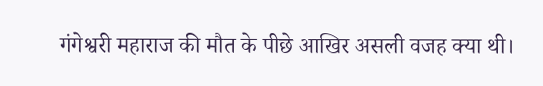गंगेश्वरी महाराज की मौत के पीछे आखिर असली वजह क्या थी।